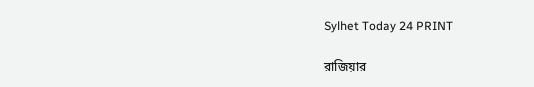Sylhet Today 24 PRINT

রাজিয়ার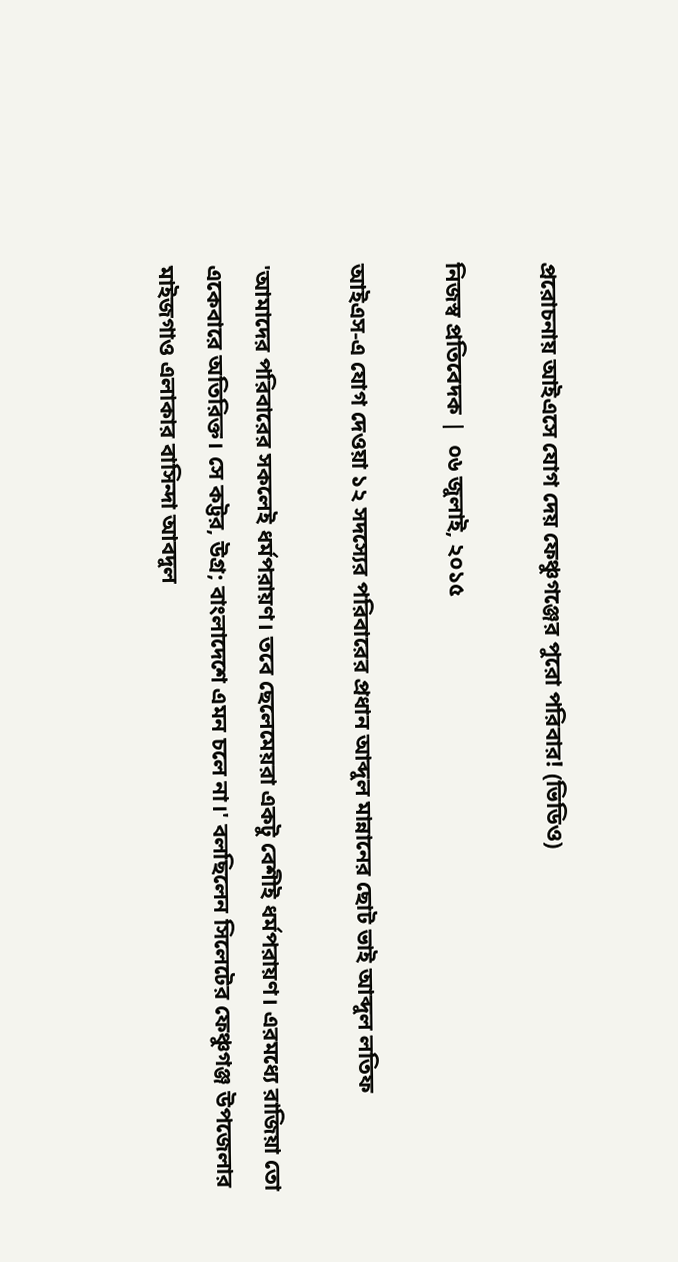প্ররোচনায় আইএসে যোগ দেয় ফেঞ্চুগঞ্জের পুরো পরিবার! (ভিডিও)

নিজস্ব প্রতিবেদক |  ০৬ জুলাই, ২০১৫

আইএস-এ যোগ দেওয়া ১২ সদস্যের পরিবারের প্রধান আব্দুল মান্নানের ছোট ভাই আব্দুল লতিফ

'আমাদের পরিবারের সকলেই ধর্মপরায়ণ। তবে ছেলেমেয়রা একটু বেশীই ধর্মপরায়ণ। এরমধ্যে রাজিয়া তো একেবারে অতিরিক্ত। সে কট্টর, উগ্র; বাংলাদেশে এমন চলে না।' বলছিলেন সিলেটের ফেঞ্চুগঞ্জ উপজেলার মাইজগাও এলাকার বাসিন্দা আবদুল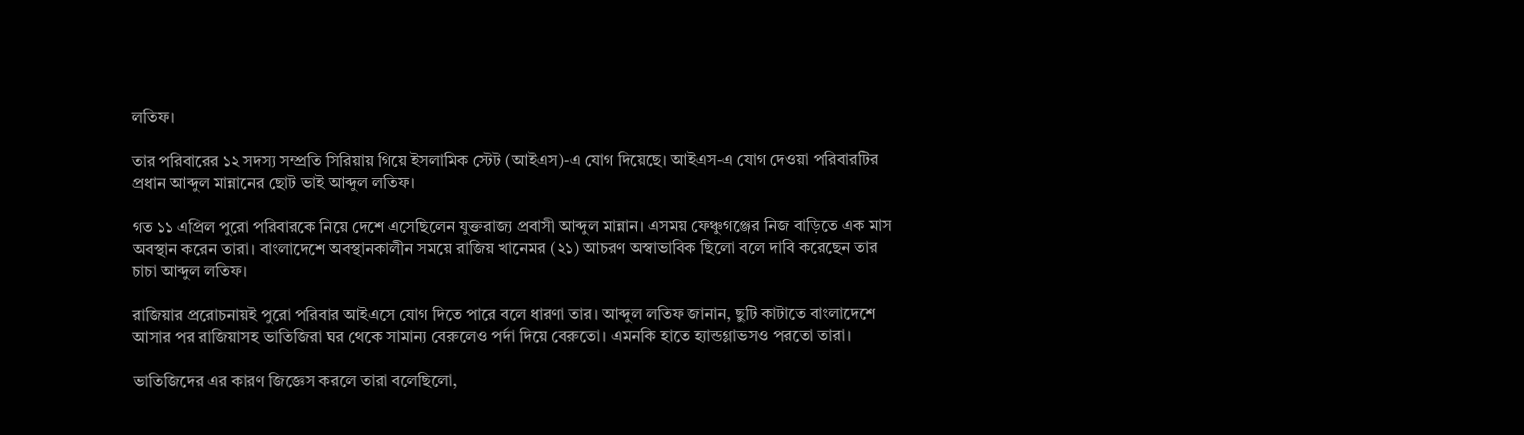লতিফ।

তার পরিবারের ১২ সদস্য সম্প্রতি সিরিয়ায় গিয়ে ইসলামিক স্টেট (আইএস)-এ যোগ দিয়েছে। আইএস-এ যোগ দেওয়া পরিবারটির প্রধান আব্দুল মান্নানের ছোট ভাই আব্দুল লতিফ।

গত ১১ এপ্রিল পুরো পরিবারকে নিয়ে দেশে এসেছিলেন যুক্তরাজ্য প্রবাসী আব্দুল মান্নান। এসময় ফেঞ্চুগঞ্জের নিজ বাড়িতে এক মাস অবস্থান করেন তারা। বাংলাদেশে অবস্থানকালীন সময়ে রাজিয় খানেমর (২১) আচরণ অস্বাভাবিক ছিলো বলে দাবি করেছেন তার চাচা আব্দুল লতিফ।

রাজিয়ার প্ররোচনায়ই পুরো পরিবার আইএসে যোগ দিতে পারে বলে ধারণা তার। আব্দুল লতিফ জানান, ছুটি কাটাতে বাংলাদেশে আসার পর রাজিয়াসহ ভাতিজিরা ঘর থেকে সামান্য বেরুলেও পর্দা দিয়ে বেরুতো। এমনকি হাতে হ্যান্ডগ্লাভসও পরতো তারা।

ভাতিজিদের এর কারণ জিজ্ঞেস করলে তারা বলেছিলো,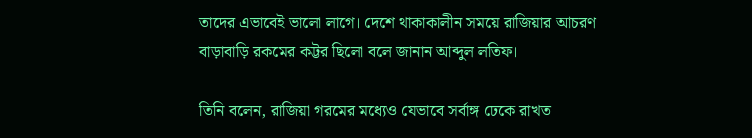তাদের এভাবেই ভালো লাগে। দেশে থাকাকালীন সময়ে রাজিয়ার আচরণ বাড়াবাড়ি রকমের কট্টর ছিলো বলে জানান আব্দুল লতিফ।

তিনি বলেন, রাজিয়া গরমের মধ্যেও যেভাবে সর্বাঙ্গ ঢেকে রাখত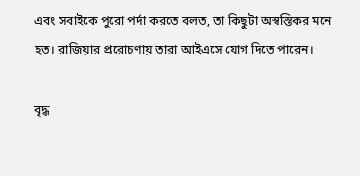এবং সবাইকে পুরো পর্দা করতে বলত, তা কিছুটা অস্বস্তিকর মনে হত। রাজিয়ার প্ররোচণায় তারা আইএসে যোগ দিতে পারেন।

বৃদ্ধ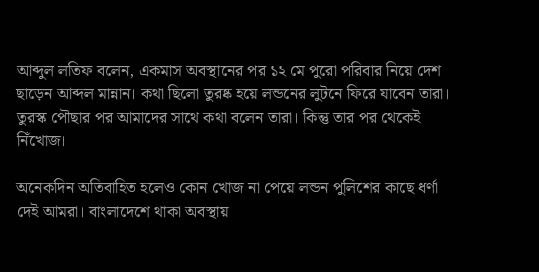আব্দুল লতিফ বলেন, একমাস অবস্থানের পর ১২ মে পুরো পরিবার নিয়ে দেশ ছাড়েন আব্দল মান্নান। কথা ছিলো তুরষ্ক হয়ে লন্ডনের লুটনে ফিরে যাবেন তারা। তুরস্ক পৌছার পর আমাদের সাথে কথা বলেন তারা। কিন্তু তার পর থেকেই নিঁখোজ।

অনেকদিন অতিবাহিত হলেও কোন খোজ না পেয়ে লন্ডন পুলিশের কাছে ধর্ণা দেই আমরা। বাংলাদেশে থাকা অবস্থায়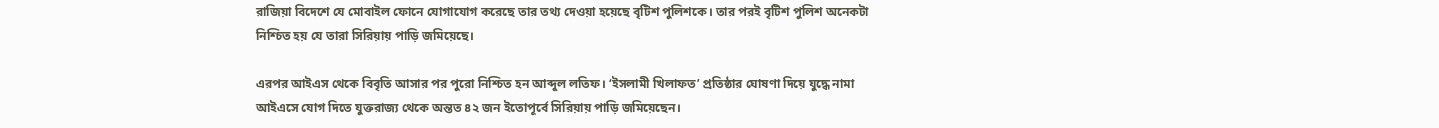রাজিয়া বিদেশে যে মোবাইল ফোনে যোগাযোগ করেছে তার তথ্য দেওয়া হয়েছে বৃটিশ পুলিশকে। তার পরই বৃটিশ পুলিশ অনেকটা নিশ্চিত হয় যে তারা সিরিয়ায় পাড়ি জমিয়েছে।

এরপর আইএস থেকে বিবৃতি আসার পর পুরো নিশ্চিত হন আব্দুল লতিফ। ‘ইসলামী খিলাফত’ প্রতিষ্ঠার ঘোষণা দিয়ে যুদ্ধে নামা আইএসে যোগ দিতে যুক্তরাজ্য থেকে অন্তত ৪২ জন ইতোপূর্বে সিরিয়ায় পাড়ি জমিয়েছেন।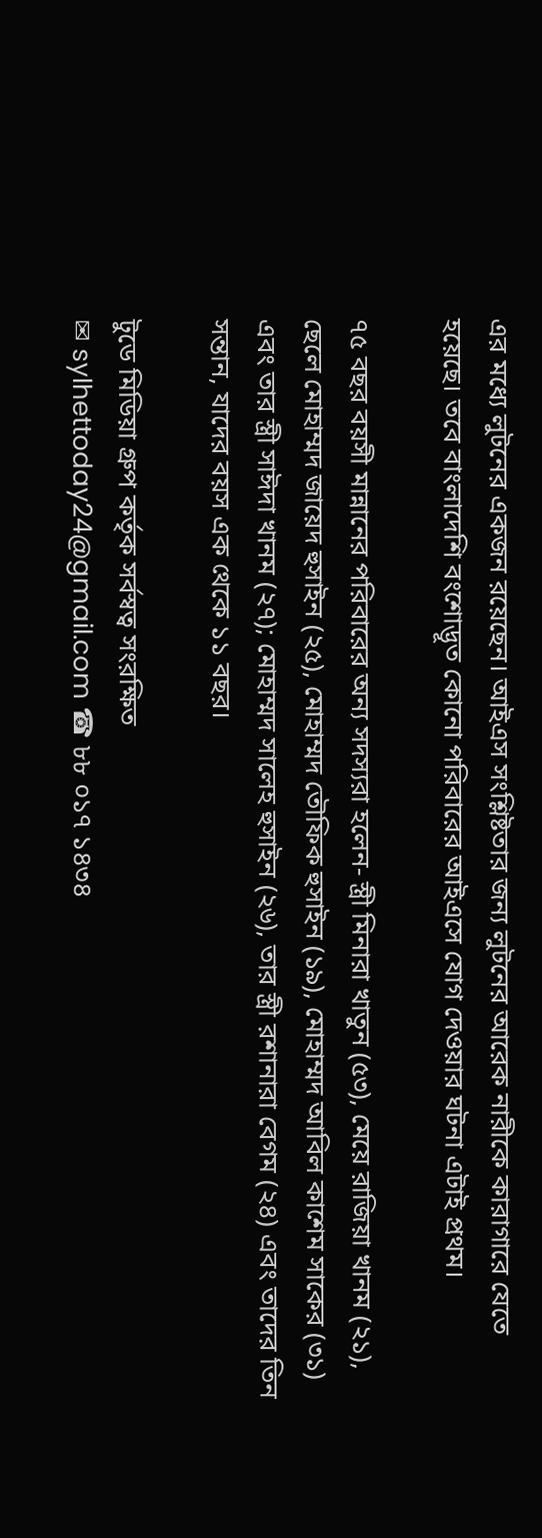এর মধ্যে লুটনের একজন রয়েছেন। আইএস সংশ্লিষ্টতার জন্য লুটনের আরেক নারীকে কারাগারে যেতে হয়েছে। তবে বাংলাদেশি বংশোদ্ভূত কোনো পরিবারের আইএসে যোগ দেওয়ার ঘটনা এটাই প্রথম।

৭৫ বছর বয়সী মান্নানের পরিবারের অন্য সদস্যরা হলেন- স্ত্রী মিনারা খাতুন (৫৩), মেয়ে রাজিয়া খানম (২১), ছেলে মোহাম্মদ জায়েদ হুসাইন (২৫), মোহাম্মদ তৌফিক হুসাইন (১৯), মোহাম্মদ আবিল কাশেম সাকের (৩১) এবং তার স্ত্রী সাঈদা খানম (২৭); মোহাম্মদ সালেহ হুসাইন (২৬), তার স্ত্রী রশানারা বেগম (২৪) এবং তাদের তিন সন্তান, যাদের বয়স এক থেকে ১১ বছর।

টুডে মিডিয়া গ্রুপ কর্তৃক সর্বস্বত্ব সংরক্ষিত
✉ sylhettoday24@gmail.com ☎ ৮৮ ০১৭ ১৪৩৪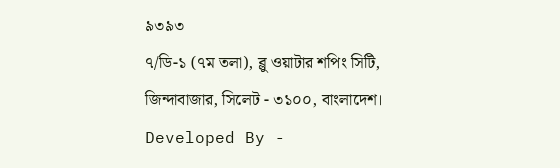৯৩৯৩
৭/ডি-১ (৭ম তলা), ব্লু ওয়াটার শপিং সিটি,
জিন্দাবাজার, সিলেট - ৩১০০, বাংলাদেশ।
Developed By -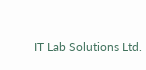IT Lab Solutions Ltd.